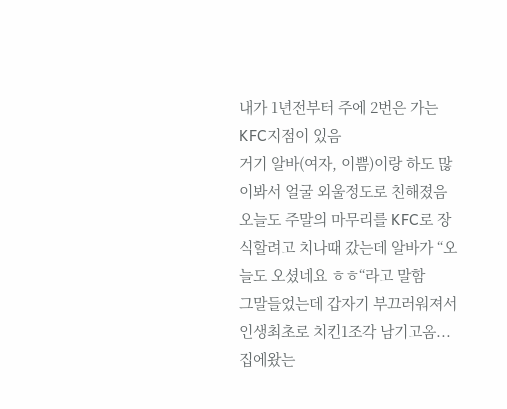내가 1년전부터 주에 2번은 가는 KFC지점이 있음
거기 알바(여자, 이쁨)이랑 하도 많이봐서 얼굴 외울정도로 친해졌음
오늘도 주말의 마무리를 KFC로 장식할려고 치나때 갔는데 알바가 “오늘도 오셨네요 ㅎㅎ“라고 말함
그말들었는데 갑자기 부끄러워져서 인생최초로 치킨1조각 남기고옴...
집에왔는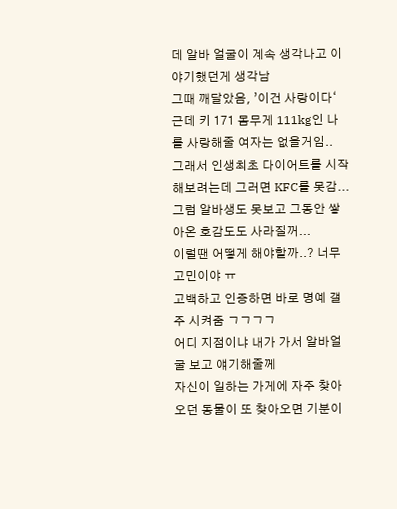데 알바 얼굴이 계속 생각나고 이야기했던게 생각남
그때 깨달았음, ’이건 사랑이다‘
근데 키 171 몸무게 111kg인 나를 사랑해줄 여자는 없을거임..
그래서 인생최초 다이어트를 시작해보려는데 그러면 KFC를 못감...
그럼 알바생도 못보고 그동안 쌓아온 호감도도 사라질꺼...
이럴땐 어떻게 해야할까..? 너무 고민이야 ㅠ
고백하고 인증하면 바로 명예 갤주 시켜줌 ㄱㄱㄱㄱ
어디 지점이냐 내가 가서 알바얼굴 보고 얘기해줄께
자신이 일하는 가게에 자주 찾아오던 동물이 또 찾아오면 기분이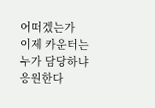어떠겠는가
이제 카운터는 누가 담당하냐
응원한다